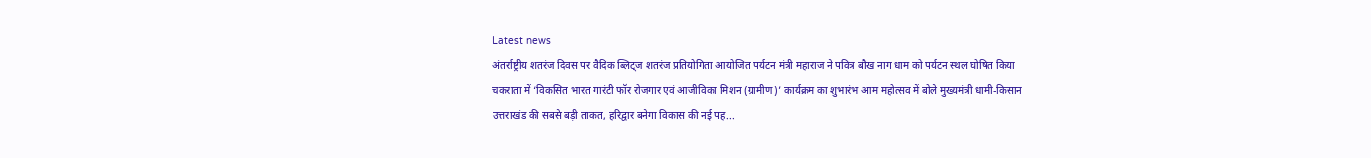Latest news
अंतर्राष्ट्रीय शतरंज दिवस पर वैदिक ब्लिट्ज शतरंज प्रतियोगिता आयोजित पर्यटन मंत्री महाराज ने पवित्र बौख नाग धाम को पर्यटन स्थल घोषित किया चकराता में ‘विकसित भारत गारंटी फॉर रोजगार एवं आजीविका मिशन (ग्रामीण)’ कार्यक्रम का शुभारंभ आम महोत्सव में बोले मुख्यमंत्री धामी-किसान उत्तराखंड की सबसे बड़ी ताकत, हरिद्वार बनेगा विकास की नई पह...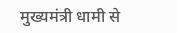मुख्यमंत्री धामी से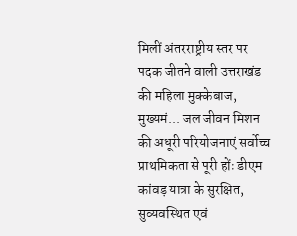मिलीं अंतरराष्ट्रीय स्तर पर पदक जीतने वाली उत्तराखंड की महिला मुक्केबाज, मुख्यमं... जल जीवन मिशन की अधूरी परियोजनाएं सर्वोच्च प्राथमिकता से पूरी होंः डीएम कांवड़ यात्रा के सुरक्षित, सुव्यवस्थित एवं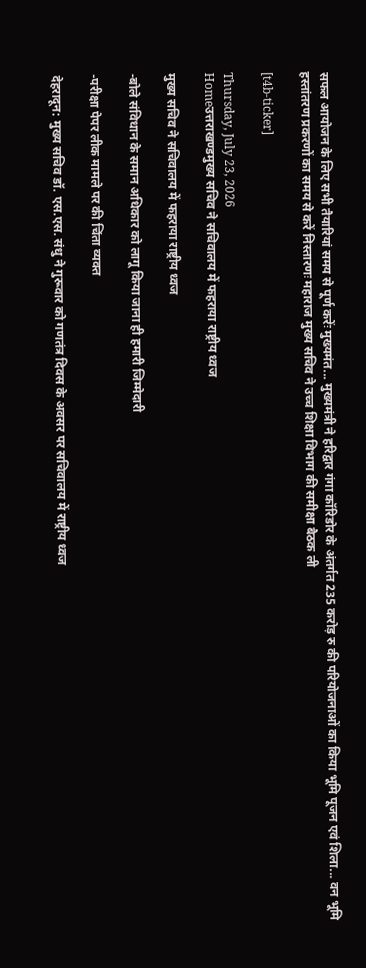सफल आयोजन के लिए सभी तैयारियां समय से पूर्ण करेंः मुख्यमंत... मुख्यमंत्री ने हरिद्वार गंगा कॉरिडोर के अंतर्गत 235 करोड़ रु की परियोजनाओं का किया भूमि पूजन एवं शिला... वन भूमि हस्तांतरण प्रकरणों का समय से करें निस्तारणः महाराज मुख्य सचिव ने उच्च शिक्षा विभाग की समीक्षा बैठक ली

[t4b-ticker]

Thursday, July 23, 2026
Homeउत्तराखण्डमुख्य सचिव ने सचिवालय में फहराया राष्ट्रीय ध्वज

मुख्य सचिव ने सचिवालय में फहराया राष्ट्रीय ध्वज

-बोले संविधान के समान अधिकार को लागू किया जाना ही हमारी जिम्मेदारी

-परीक्षा पेपर लीक मामले पर की चिंता व्यक्त

देहरादून: मुख्य सचिव डॉ. एस.एस. संधु ने गुरूवार को गणतंत्र दिवस के अवसर पर सचिवालय में राष्ट्रीय ध्वज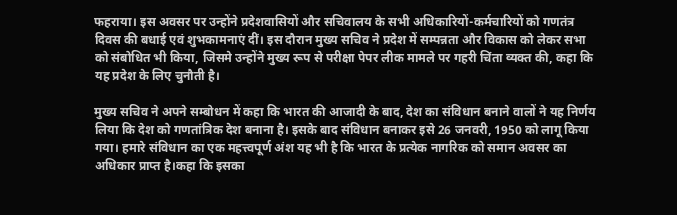फहराया। इस अवसर पर उन्होंने प्रदेशवासियों और सचिवालय के सभी अधिकारियों-कर्मचारियों को गणतंत्र दिवस की बधाई एवं शुभकामनाएं दीं। इस दौरान मुख्य सचिव ने प्रदेश में सम्पन्नता और विकास को लेकर सभा को संबोधित भी किया, जिसमे उन्होंने मुख्य रूप से परीक्षा पेपर लीक मामले पर गहरी चिंता व्यक्त की, कहा कि यह प्रदेश के लिए चुनौती है।

मुख्य सचिव ने अपने सम्बोधन में कहा कि भारत की आजादी के बाद, देश का संविधान बनाने वालों ने यह निर्णय लिया कि देश को गणतांत्रिक देश बनाना है। इसके बाद संविधान बनाकर इसे 26 जनवरी, 1950 को लागू किया गया। हमारे संविधान का एक महत्त्वपूर्ण अंश यह भी है कि भारत के प्रत्येक नागरिक को समान अवसर का अधिकार प्राप्त है।कहा कि इसका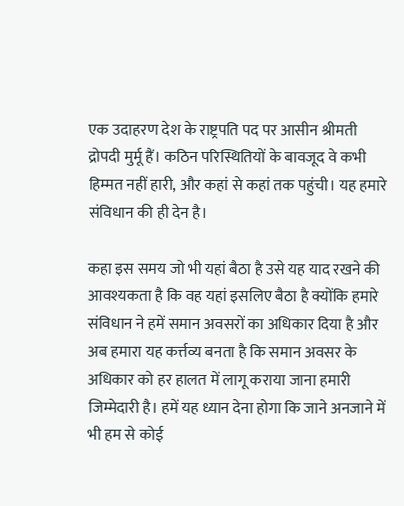एक उदाहरण देश के राष्ट्रपति पद पर आसीन श्रीमती द्रोपदी मुर्मू हैं। कठिन परिस्थितियों के बावजूद वे कभी हिम्मत नहीं हारी, और कहां से कहां तक पहुंची। यह हमारे संविधान की ही देन है।

कहा इस समय जो भी यहां बैठा है उसे यह याद रखने की आवश्यकता है कि वह यहां इसलिए बैठा है क्योंकि हमारे संविधान ने हमें समान अवसरों का अधिकार दिया है और अब हमारा यह कर्त्तव्य बनता है कि समान अवसर के अधिकार को हर हालत में लागू कराया जाना हमारी जिम्मेदारी है। हमें यह ध्यान देना होगा कि जाने अनजाने में भी हम से कोई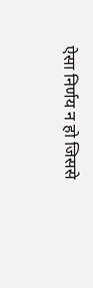ऐसा निर्णय न हो जिससे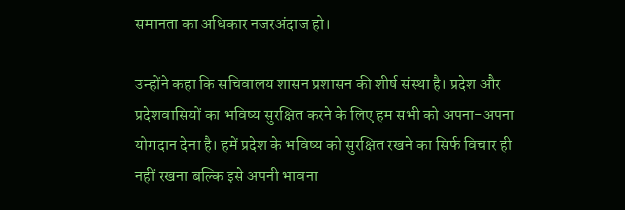समानता का अधिकार नजरअंदाज हो।

उन्होंने कहा कि सचिवालय शासन प्रशासन की शीर्ष संस्था है। प्रदेश और प्रदेशवासियों का भविष्य सुरक्षित करने के लिए हम सभी को अपना-अपना योगदान देना है। हमें प्रदेश के भविष्य को सुरक्षित रखने का सिर्फ विचार ही नहीं रखना बल्कि इसे अपनी भावना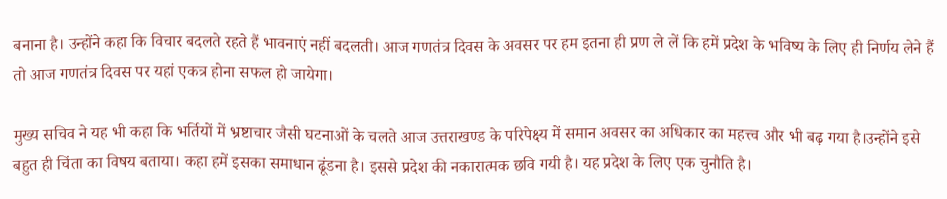बनाना है। उन्होंने कहा कि विचार बदलते रहते हैं भावनाएं नहीं बदलती। आज गणतंत्र दिवस के अवसर पर हम इतना ही प्रण ले लें कि हमें प्रदेश के भविष्य के लिए ही निर्णय लेने हैं तो आज गणतंत्र दिवस पर यहां एकत्र होना सफल हो जायेगा।

मुख्य सचिव ने यह भी कहा कि भर्तियों में भ्रष्टाचार जैसी घटनाओं के चलते आज उत्तराखण्ड के परिपेक्ष्य में समान अवसर का अधिकार का महत्त्व और भी बढ़ गया है।उन्होंने इसे बहुत ही चिंता का विषय बताया। कहा हमें इसका समाधान ढूंडना है। इससे प्रदेश की नकारात्मक छवि गयी है। यह प्रदेश के लिए एक चुनौति है।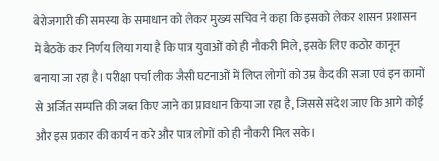बेरोजगारी की समस्या के समाधान को लेकर मुख्य सचिव ने कहा कि इसको लेकर शासन प्रशासन में बैठकें कर निर्णय लिया गया है कि पात्र युवाओं को ही नौकरी मिले, इसके लिए कठोर कानून बनाया जा रहा है। परीक्षा पर्चा लीक जैसी घटनाओं में लिप्त लोगों को उम्र कैद की सजा एवं इन कामों से अर्जित सम्पत्ति की जब्त किए जाने का प्रावधान किया जा रहा है, जिससे संदेश जाए कि आगे कोई और इस प्रकार की कार्य न करे और पात्र लोगों को ही नौकरी मिल सके।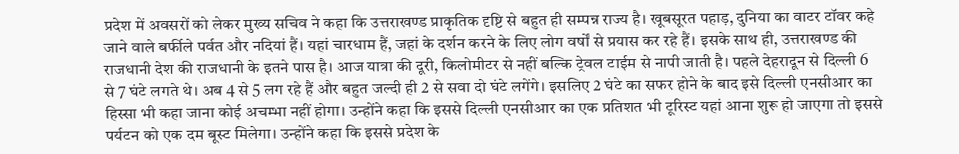प्रदेश में अवसरों को लेकर मुख्य सचिव ने कहा कि उत्तराखण्ड प्राकृतिक दृष्टि से बहुत ही सम्पन्न राज्य है। खूबसूरत पहाड़, दुनिया का वाटर टॉवर कहे जाने वाले बर्फीले पर्वत और नदियां हैं। यहां चारधाम हैं, जहां के दर्शन करने के लिए लोग वर्षों से प्रयास कर रहे हैं। इसके साथ ही, उत्तराखण्ड की राजधानी देश की राजधानी के इतने पास है। आज यात्रा की दूरी, किलोमीटर से नहीं बल्कि ट्रेवल टाईम से नापी जाती है। पहले देहरादून से दिल्ली 6 से 7 घंटे लगते थे। अब 4 से 5 लग रहे हैं और बहुत जल्दी ही 2 से सवा दो घंटे लगेंगे। इसलिए 2 घंटे का सफर होने के बाद इसे दिल्ली एनसीआर का हिस्सा भी कहा जाना कोई अचम्भा नहीं होगा। उन्होंने कहा कि इससे दिल्ली एनसीआर का एक प्रतिशत भी टूरिस्ट यहां आना शुरू हो जाएगा तो इससे पर्यटन को एक दम बूस्ट मिलेगा। उन्होंने कहा कि इससे प्रदेश के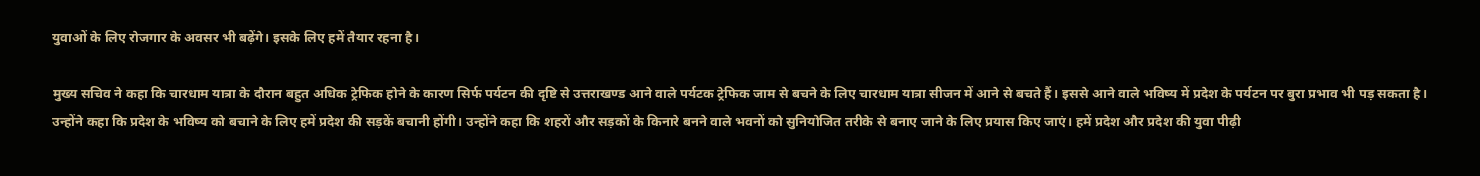युवाओं के लिए रोजगार के अवसर भी बढ़ेंगे। इसके लिए हमें तैयार रहना है।

मुख्य सचिव ने कहा कि चारधाम यात्रा के दौरान बहुत अधिक ट्रेफिक होने के कारण सिर्फ पर्यटन की दृष्टि से उत्तराखण्ड आने वाले पर्यटक ट्रेफिक जाम से बचने के लिए चारधाम यात्रा सीजन में आने से बचते हैं। इससे आने वाले भविष्य में प्रदेश के पर्यटन पर बुरा प्रभाव भी पड़ सकता है। उन्होंने कहा कि प्रदेश के भविष्य को बचाने के लिए हमें प्रदेश की सड़कें बचानी होंगी। उन्होंने कहा कि शहरों और सड़कों के किनारे बनने वाले भवनों को सुनियोजित तरीके से बनाए जाने के लिए प्रयास किए जाएं। हमें प्रदेश और प्रदेश की युवा पीढ़ी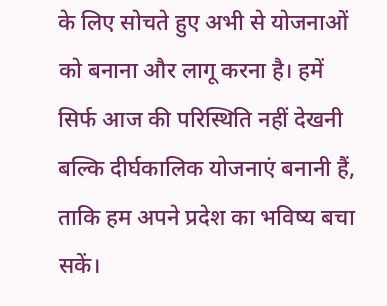के लिए सोचते हुए अभी से योजनाओं को बनाना और लागू करना है। हमें सिर्फ आज की परिस्थिति नहीं देखनी बल्कि दीर्घकालिक योजनाएं बनानी हैं, ताकि हम अपने प्रदेश का भविष्य बचा सकें।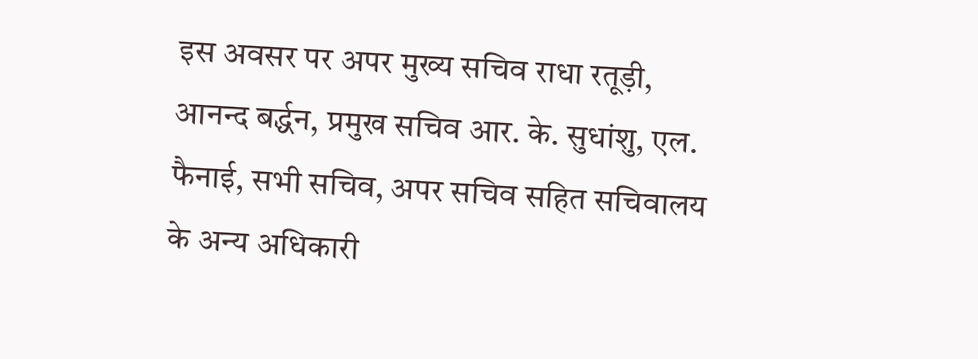इस अवसर पर अपर मुख्य सचिव राधा रतूड़ी, आनन्द बर्द्धन, प्रमुख सचिव आर. के. सुधांशु, एल. फैनाई, सभी सचिव, अपर सचिव सहित सचिवालय के अन्य अधिकारी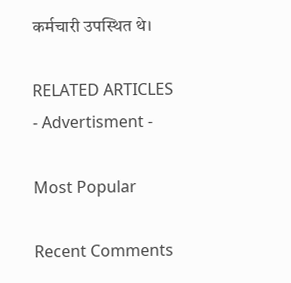कर्मचारी उपस्थित थे।

RELATED ARTICLES
- Advertisment -

Most Popular

Recent Comments